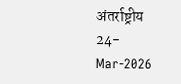अंतर्राष्ट्रीय
24-Mar-2026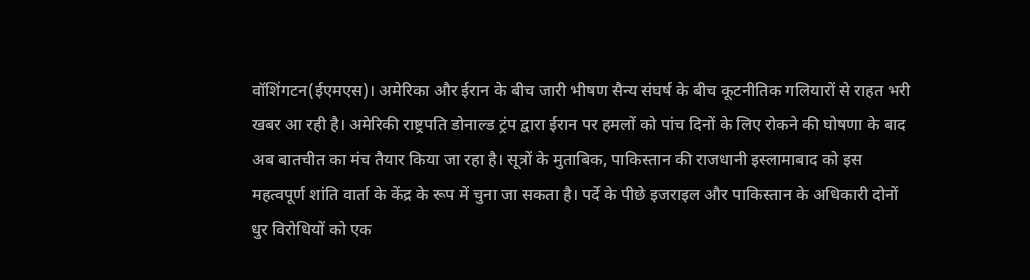वॉशिंगटन(ईएमएस)। अमेरिका और ईरान के बीच जारी भीषण सैन्य संघर्ष के बीच कूटनीतिक गलियारों से राहत भरी खबर आ रही है। अमेरिकी राष्ट्रपति डोनाल्ड ट्रंप द्वारा ईरान पर हमलों को पांच दिनों के लिए रोकने की घोषणा के बाद अब बातचीत का मंच तैयार किया जा रहा है। सूत्रों के मुताबिक, पाकिस्तान की राजधानी इस्लामाबाद को इस महत्वपूर्ण शांति वार्ता के केंद्र के रूप में चुना जा सकता है। पर्दे के पीछे इजराइल और पाकिस्तान के अधिकारी दोनों धुर विरोधियों को एक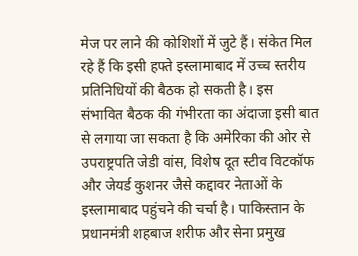मेज पर लाने की कोशिशों में जुटे हैं। संकेत मिल रहे हैं कि इसी हफ्ते इस्लामाबाद में उच्च स्तरीय प्रतिनिधियों की बैठक हो सकती है। इस संभावित बैठक की गंभीरता का अंदाजा इसी बात से लगाया जा सकता है कि अमेरिका की ओर से उपराष्ट्रपति जेडी वांस, विशेष दूत स्टीव विटकॉफ और जेयर्ड कुशनर जैसे कद्दावर नेताओं के इस्लामाबाद पहुंचने की चर्चा है। पाकिस्तान के प्रधानमंत्री शहबाज शरीफ और सेना प्रमुख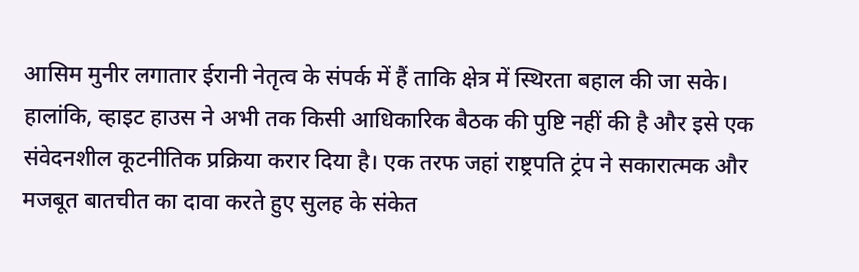आसिम मुनीर लगातार ईरानी नेतृत्व के संपर्क में हैं ताकि क्षेत्र में स्थिरता बहाल की जा सके। हालांकि, व्हाइट हाउस ने अभी तक किसी आधिकारिक बैठक की पुष्टि नहीं की है और इसे एक संवेदनशील कूटनीतिक प्रक्रिया करार दिया है। एक तरफ जहां राष्ट्रपति ट्रंप ने सकारात्मक और मजबूत बातचीत का दावा करते हुए सुलह के संकेत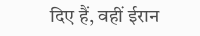दिए हैं, वहीं ईरान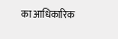का आधिकारिक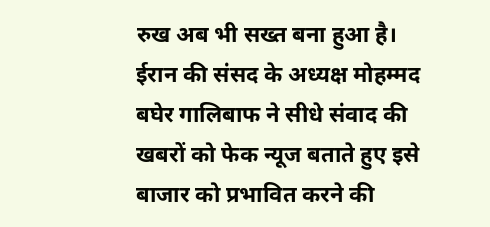रुख अब भी सख्त बना हुआ है। ईरान की संसद के अध्यक्ष मोहम्मद बघेर गालिबाफ ने सीधे संवाद की खबरों को फेक न्यूज बताते हुए इसे बाजार को प्रभावित करने की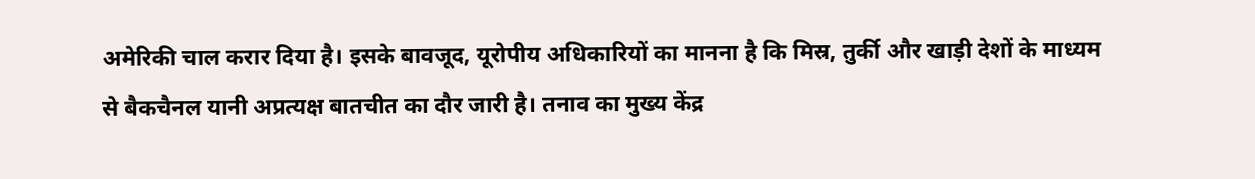अमेरिकी चाल करार दिया है। इसके बावजूद, यूरोपीय अधिकारियों का मानना है कि मिस्र, तुर्की और खाड़ी देशों के माध्यम से बैकचैनल यानी अप्रत्यक्ष बातचीत का दौर जारी है। तनाव का मुख्य केंद्र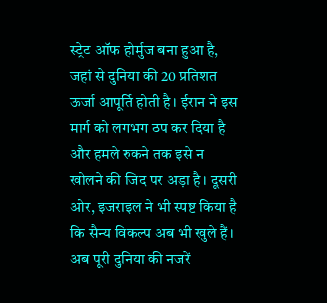स्ट्रेट ऑफ होर्मुज बना हुआ है, जहां से दुनिया की 20 प्रतिशत ऊर्जा आपूर्ति होती है। ईरान ने इस मार्ग को लगभग ठप कर दिया है और हमले रुकने तक इसे न खोलने की जिद पर अड़ा है। दूसरी ओर, इजराइल ने भी स्पष्ट किया है कि सैन्य विकल्प अब भी खुले हैं। अब पूरी दुनिया की नजरें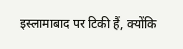इस्लामाबाद पर टिकी हैं, क्योंकि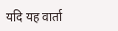यदि यह वार्ता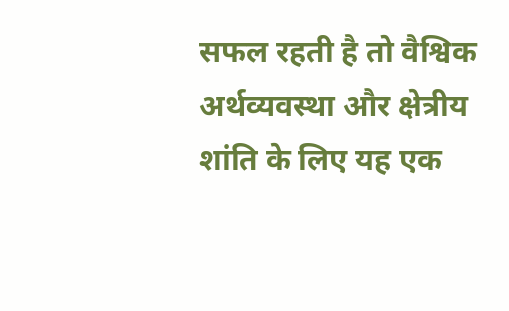सफल रहती है तो वैश्विक अर्थव्यवस्था और क्षेत्रीय शांति के लिए यह एक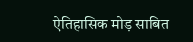ऐतिहासिक मोड़ साबित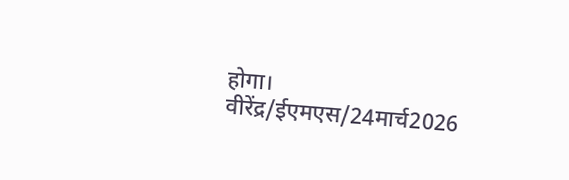होगा। वीरेंद्र/ईएमएस/24मार्च2026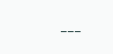---